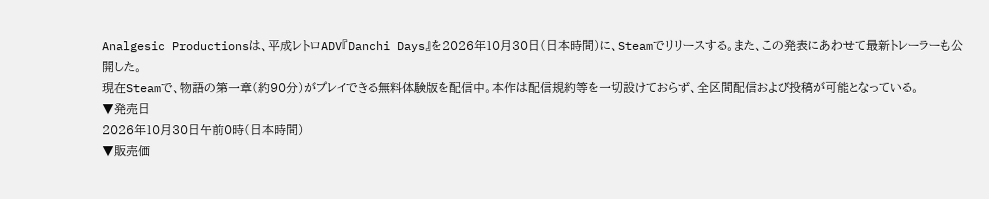Analgesic Productionsは、平成レトロADV『Danchi Days』を2026年10月30日(日本時間)に、Steamでリリースする。また、この発表にあわせて最新トレーラーも公開した。
現在Steamで、物語の第一章(約90分)がプレイできる無料体験版を配信中。本作は配信規約等を一切設けておらず、全区間配信および投稿が可能となっている。
▼発売日
2026年10月30日午前0時(日本時間)
▼販売価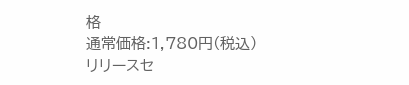格
通常価格:1,780円(税込)
リリースセ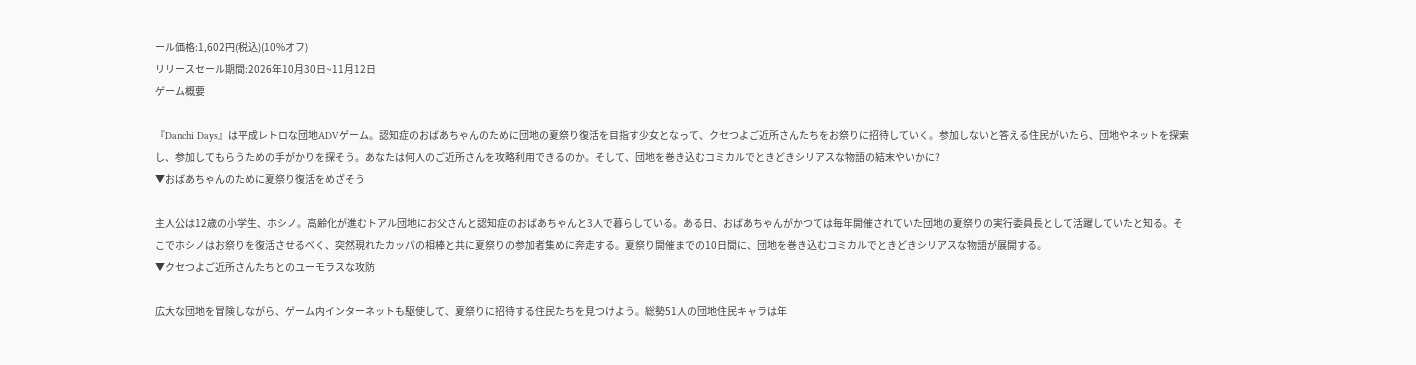ール価格:1,602円(税込)(10%オフ)
リリースセール期間:2026年10月30日~11月12日
ゲーム概要

『Danchi Days』は平成レトロな団地ADVゲーム。認知症のおばあちゃんのために団地の夏祭り復活を目指す少女となって、クセつよご近所さんたちをお祭りに招待していく。参加しないと答える住民がいたら、団地やネットを探索し、参加してもらうための手がかりを探そう。あなたは何人のご近所さんを攻略利用できるのか。そして、団地を巻き込むコミカルでときどきシリアスな物語の結末やいかに?
▼おばあちゃんのために夏祭り復活をめざそう

主人公は12歳の小学生、ホシノ。高齢化が進むトアル団地にお父さんと認知症のおばあちゃんと3人で暮らしている。ある日、おばあちゃんがかつては毎年開催されていた団地の夏祭りの実行委員長として活躍していたと知る。そこでホシノはお祭りを復活させるべく、突然現れたカッパの相棒と共に夏祭りの参加者集めに奔走する。夏祭り開催までの10日間に、団地を巻き込むコミカルでときどきシリアスな物語が展開する。
▼クセつよご近所さんたちとのユーモラスな攻防

広大な団地を冒険しながら、ゲーム内インターネットも駆使して、夏祭りに招待する住民たちを見つけよう。総勢51人の団地住民キャラは年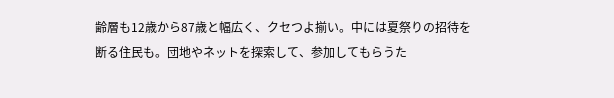齢層も12歳から87歳と幅広く、クセつよ揃い。中には夏祭りの招待を断る住民も。団地やネットを探索して、参加してもらうた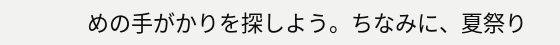めの手がかりを探しよう。ちなみに、夏祭り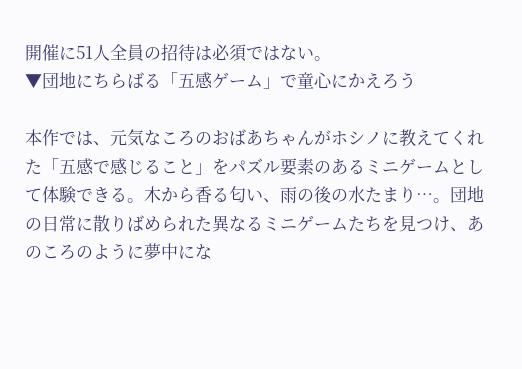開催に51人全員の招待は必須ではない。
▼団地にちらばる「五感ゲーム」で童心にかえろう

本作では、元気なころのおばあちゃんがホシノに教えてくれた「五感で感じること」をパズル要素のあるミニゲームとして体験できる。木から香る匂い、雨の後の水たまり…。団地の日常に散りばめられた異なるミニゲームたちを見つけ、あのころのように夢中にな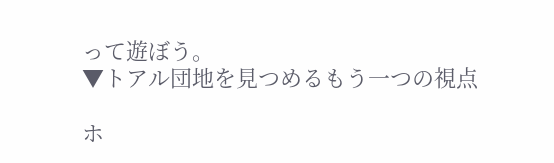って遊ぼう。
▼トアル団地を見つめるもう一つの視点

ホ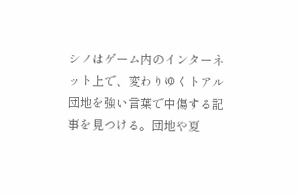シノはゲーム内のインターネット上で、変わりゆくトアル団地を強い言葉で中傷する記事を見つける。団地や夏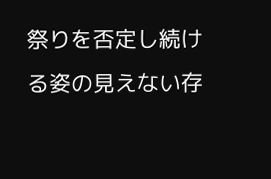祭りを否定し続ける姿の見えない存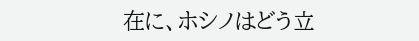在に、ホシノはどう立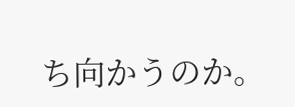ち向かうのか。